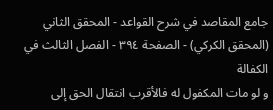جامع المقاصد في شرح القواعد - المحقق الثاني (المحقق الكركي) - الصفحة ٣٩٤ - الفصل الثالث في الكفالة
و لو مات المكفول له فالأقرب انتقال الحق إلى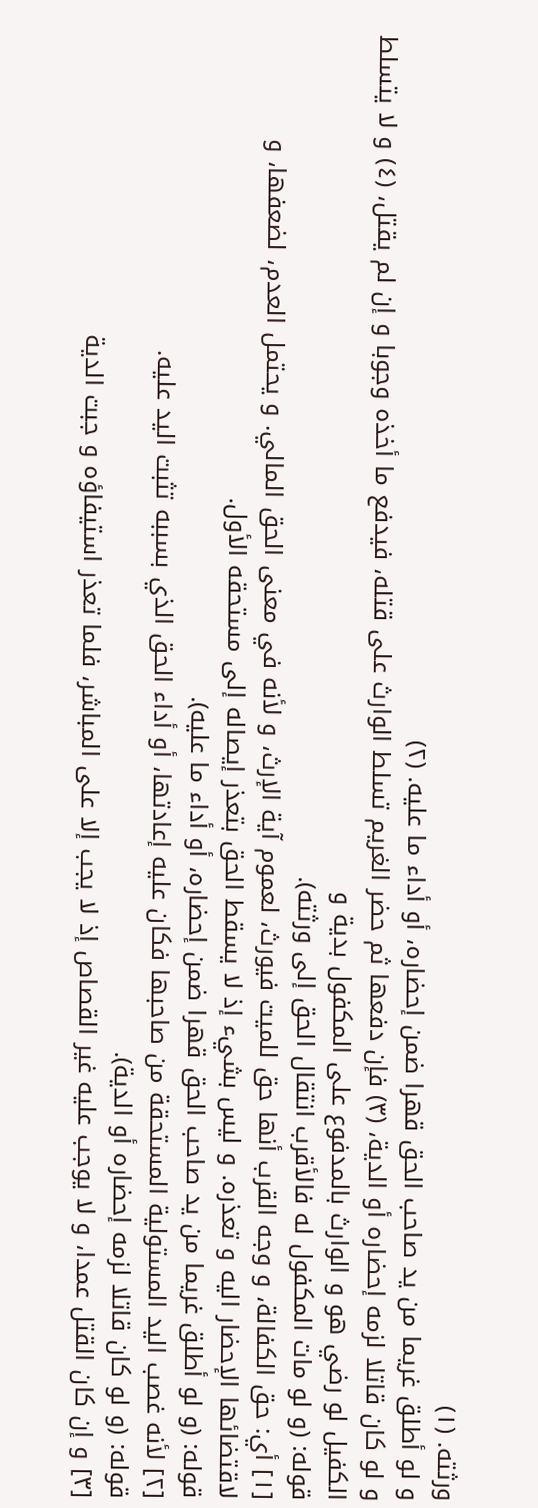ورثته. (١)
و لو أطلق غريما من يد صاحب الحق قهرا ضمن إحضاره، أو أداء ما عليه. (٢)
و لو كان قاتلا لزمه إحضاره أو الدية، (٣) فإن دفعها ثم حضر الغريم تسلط الوارث على قتله، فيدفع ما أخذه وجوبا و إن لم يقتل، (٤) و لا يتسلط الكفيل لو رضي هو و الوارث بالمدفوع على المكفول بدية و
قوله: (و لو مات المكفول له فالأقرب انتقال الحق إلى ورثته).
[١] أي: حق الكفالة، و وجه القرب أنها حق للميت فيورث، لعموم آية الإرث، و لأنه في معنى الحق المالي. و يحتمل العدم، لضعفها، و لاقتضائها الإحضار اليه و تعذره. و ليس بشيء إذ لا يسقط الحق بتعذر إيصاله إلى مستحقه الأول.
قوله: (و لو أطلق غريما من يد صاحب الحق قهرا ضمن إحضاره، أو أداء ما عليه).
[٢] لأنه غصب اليد المستولية المستحقة من صاحبها فكان عليه إعادتها، أو أداء الحق الذي بسببه تثبت اليد عليه.
قوله: (و لو كان قاتلا لزمه إحضاره أو الدية).
[٣] و إن كان القتل عمدا، و لا يوجب عليه غير القصاص إذ لا يجب إلا على المباشر، فلما تعذر استيفاؤه و جبت الدية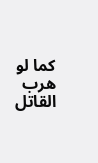كما لو هرب القاتل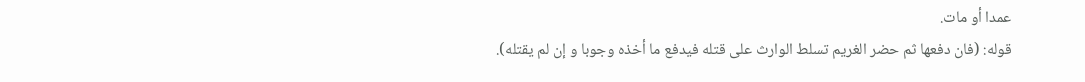عمدا أو مات.
قوله: (فان دفعها ثم حضر الغريم تسلط الوارث على قتله فيدفع ما أخذه وجوبا و إن لم يقتله).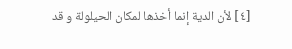[٤] لأن الدية إنما أخذها لمكان الحيلولة و قد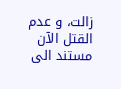زالت، و عدم القتل الآن مستند الى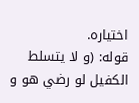اختياره.
قوله: (و لا يتسلط الكفيل لو رضي هو و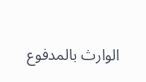الوارث بالمدفوع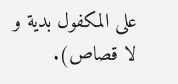على المكفول بدية و لا قصاص).